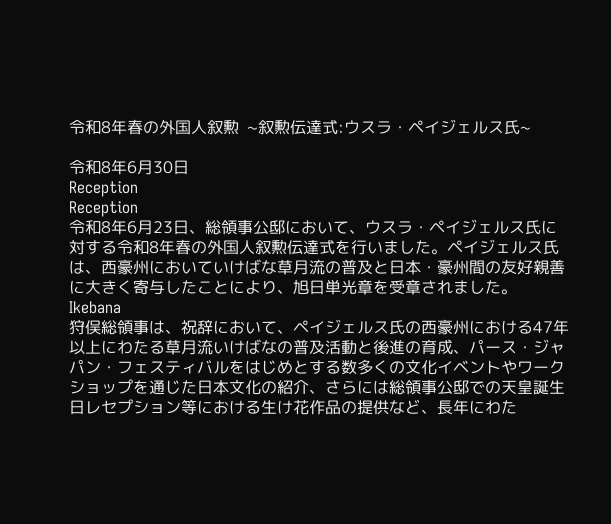令和8年春の外国人叙勲  ~叙勲伝達式:ウスラ・ペイジェルス氏~

令和8年6月30日
Reception
Reception
令和8年6月23日、総領事公邸において、ウスラ・ペイジェルス氏に対する令和8年春の外国人叙勲伝達式を行いました。ペイジェルス氏は、西豪州においていけばな草月流の普及と日本・豪州間の友好親善に大きく寄与したことにより、旭日単光章を受章されました。
Ikebana
狩俣総領事は、祝辞において、ペイジェルス氏の西豪州における47年以上にわたる草月流いけばなの普及活動と後進の育成、パース・ジャパン・フェスティバルをはじめとする数多くの文化イベントやワークショップを通じた日本文化の紹介、さらには総領事公邸での天皇誕生日レセプション等における生け花作品の提供など、長年にわた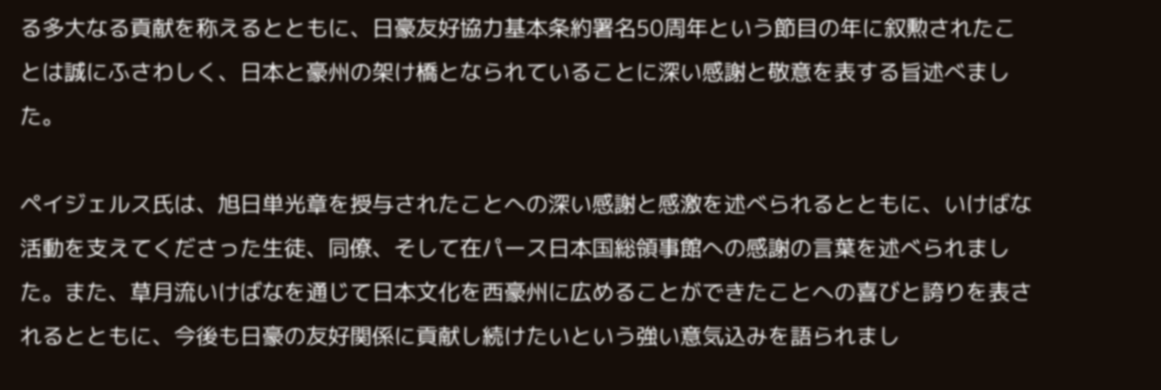る多大なる貢献を称えるとともに、日豪友好協力基本条約署名50周年という節目の年に叙勲されたことは誠にふさわしく、日本と豪州の架け橋となられていることに深い感謝と敬意を表する旨述べました。

ペイジェルス氏は、旭日単光章を授与されたことへの深い感謝と感激を述べられるとともに、いけばな活動を支えてくださった生徒、同僚、そして在パース日本国総領事館への感謝の言葉を述べられました。また、草月流いけばなを通じて日本文化を西豪州に広めることができたことへの喜びと誇りを表されるとともに、今後も日豪の友好関係に貢献し続けたいという強い意気込みを語られまし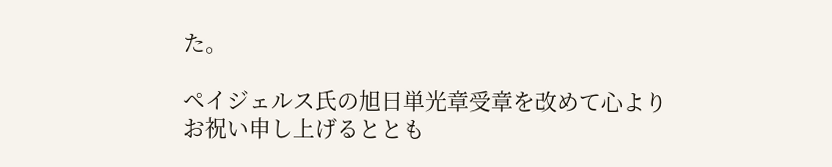た。

ペイジェルス氏の旭日単光章受章を改めて心よりお祝い申し上げるととも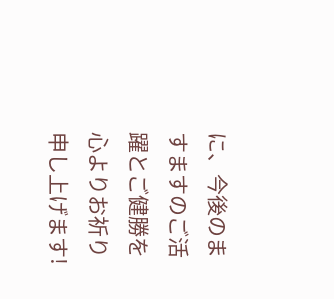に、今後のますますのご活躍とご健勝を心よりお祈り申し上げます!